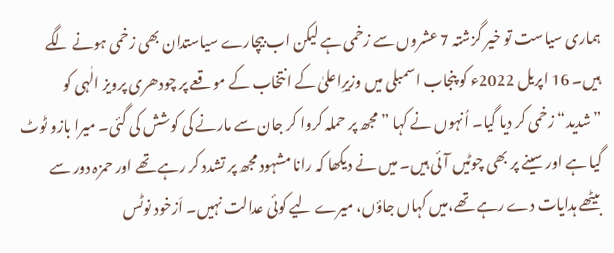ہماری سیاست تو خیر گزشتہ 7 عشروں سے زخمی ہے لیکن اب بیچارے سیاستدان بھی زخمی ہونے لگے ہیں۔ 16 اپریل 2022ء کو پنجاب اسمبلی میں وزیرِاعلیٰ کے انتخاب کے موقعے پر چودھری پرویز الٰہی کو ”شدید“ زخمی کر دیا گیا۔ اُنہوں نے کہا ”مجھ پر حملہ کروا کر جان سے مارنے کی کوشش کی گئی۔ میرا بازو ٹوٹ گیا ہے اور سینے پر بھی چوٹیں آئی ہیں۔ میں نے دیکھا کہ رانا مشہود مجھ پر تشدد کر رہے تھے اور حمزہ دور سے بیٹھے ہدایات دے رہے تھے،میں کہاں جاؤں، میرے لیے کوئی عدالت نہیں۔ اَزخود نوٹس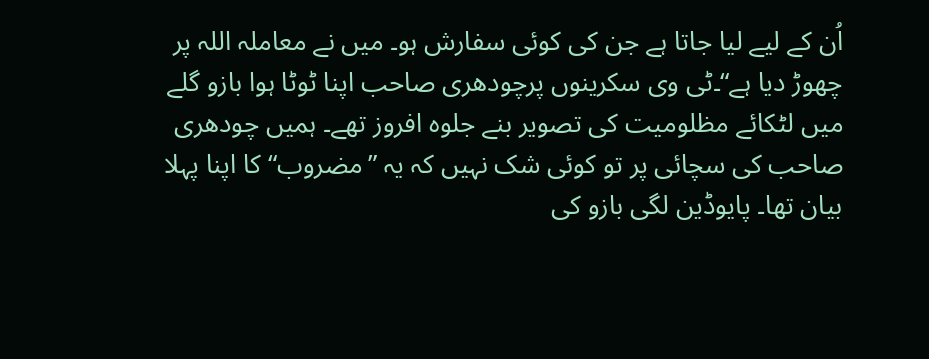اُن کے لیے لیا جاتا ہے جن کی کوئی سفارش ہو۔ میں نے معاملہ اللہ پر چھوڑ دیا ہے“۔ٹی وی سکرینوں پرچودھری صاحب اپنا ٹوٹا ہوا بازو گلے میں لٹکائے مظلومیت کی تصویر بنے جلوہ افروز تھے۔ ہمیں چودھری صاحب کی سچائی پر تو کوئی شک نہیں کہ یہ ”مضروب“ کا اپنا پہلا بیان تھا۔ پایوڈین لگی بازو کی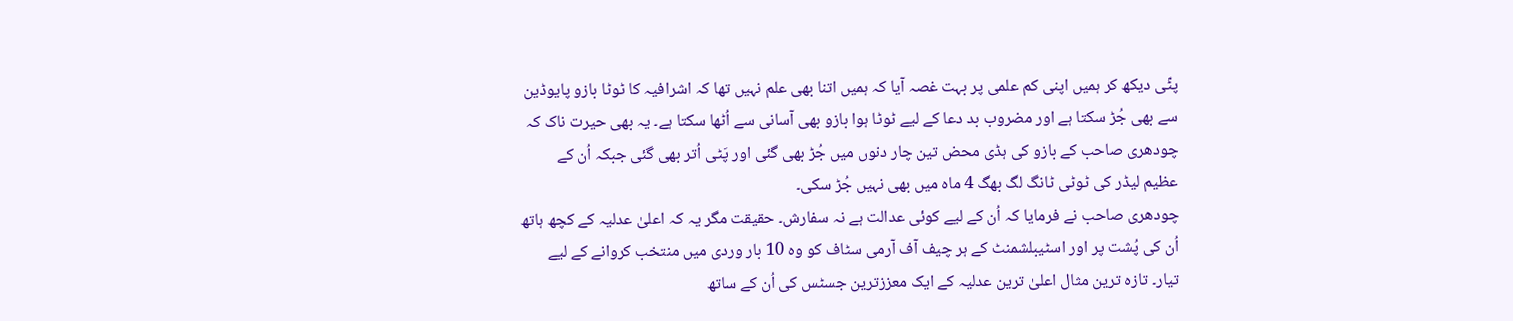پٹّی دیکھ کر ہمیں اپنی کم علمی پر بہت غصہ آیا کہ ہمیں اتنا بھی علم نہیں تھا کہ اشرافیہ کا ٹوٹا بازو پایوڈین سے بھی جُڑ سکتا ہے اور مضروب بد دعا کے لیے ٹوٹا ہوا بازو بھی آسانی سے اُٹھا سکتا ہے۔ یہ بھی حیرت ناک کہ چودھری صاحب کے بازو کی ہڈی محض تین چار دنوں میں جُڑ بھی گئی اور پَٹی اُتر بھی گئی جبکہ اُن کے عظیم لیڈر کی ٹوٹی ٹانگ لگ بھگ 4 ماہ میں بھی نہیں جُڑ سکی۔
چودھری صاحب نے فرمایا کہ اُن کے لیے کوئی عدالت ہے نہ سفارش۔ حقیقت مگر یہ کہ اعلیٰ عدلیہ کے کچھ ہاتھ اُن کی پُشت پر اور اسٹیبلشمنٹ کے ہر چیف آف آرمی سٹاف کو وہ 10 بار وردی میں منتخب کروانے کے لیے تیار۔ تازہ ترین مثال اعلیٰ ترین عدلیہ کے ایک معززترین جسٹس کی اُن کے ساتھ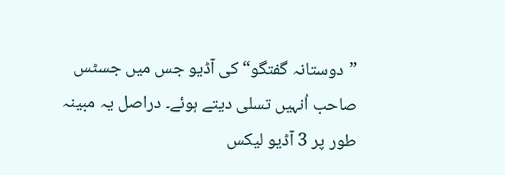”دوستانہ گفتگو“ کی آڈیو جس میں جسٹس صاحب اُنہیں تسلی دیتے ہوئے۔ دراصل یہ مبینہ طور پر 3 آڈیو لیکس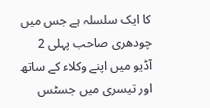کا ایک سلسلہ ہے جس میں چودھری صاحب پہلی 2 آڈیو میں اپنے وکلاء کے ساتھ اور تیسری میں جسٹس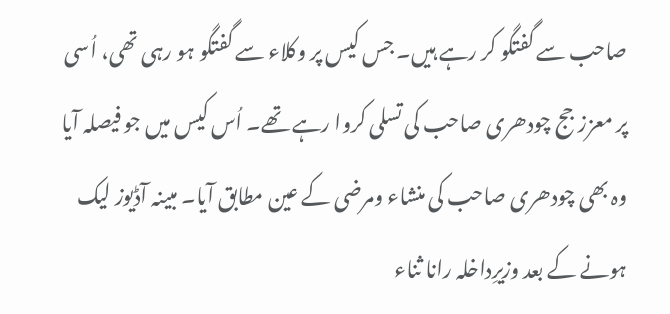صاحب سے گفتگو کر رہے ہیں۔ جس کیس پر وکلاء سے گفتگو ہو رہی تھی، اُسی پر معزز جج چودھری صاحب کی تسلی کروا رہے تھے۔ اُس کیس میں جو فیصلہ آیا وہ بھی چودھری صاحب کی منشاء ومرضی کے عین مطابق آیا۔ مبینہ آڈیوز لیک ہونے کے بعد وزیرِداخلہ رانا ثناء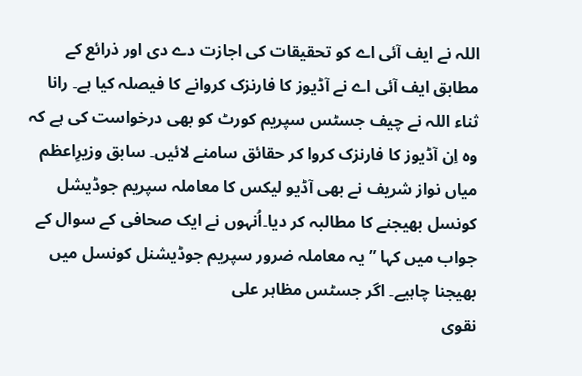اللہ نے ایف آئی اے کو تحقیقات کی اجازت دے دی اور ذرائع کے مطابق ایف آئی اے نے آڈیوز کا فارنزک کروانے کا فیصلہ کیا ہے۔ رانا ثناء اللہ نے چیف جسٹس سپریم کورٹ کو بھی درخواست کی ہے کہ وہ اِن آڈیوز کا فارنزک کروا کر حقائق سامنے لائیں۔ سابق وزیرِاعظم میاں نواز شریف نے بھی آڈیو لیکس کا معاملہ سپریم جوڈیشل کونسل بھیجنے کا مطالبہ کر دیا۔اُنہوں نے ایک صحافی کے سوال کے جواب میں کہا ”یہ معاملہ ضرور سپریم جوڈیشنل کونسل میں بھیجنا چاہیے۔ اگر جسٹس مظاہر علی
نقوی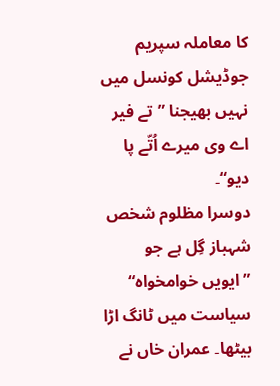کا معاملہ سپریم جوڈیشل کونسل میں نہیں بھیجنا ”تے فیر اے وی میرے اُتّے پا دیو“۔
دوسرا مظلوم شخص شہباز گِل ہے جو ”ایویں خوامخواہ“ سیاست میں ٹانگ اڑا بیٹھا۔ عمران خاں نے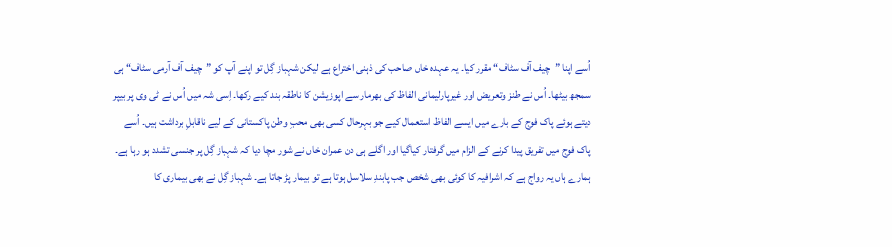اُسے اپنا ”چیف آف سٹاف“ مقرر کیا۔ یہ عہدہ خاں صاحب کی ذہنی اختراع ہے لیکن شہباز گِل تو اپنے آپ کو ”چیف آف آرمی سٹاف“ ہی سمجھ بیٹھا۔ اُس نے طنز وتعریض اور غیرپارلیمانی الفاظ کی بھرمار سے اپوزیشن کا ناطقہ بند کیے رکھا۔ اِسی شہ میں اُس نے ٹی وی پر بیپر دیتے ہوئے پاک فوج کے بارے میں ایسے الفاظ استعمال کیے جو بہرحال کسی بھی محبِ وطن پاکستانی کے لیے ناقابلِ برداشت ہیں۔ اُسے پاک فوج میں تفریق پیدا کرنے کے الزام میں گرفتار کیاگیا اور اگلے ہی دن عمران خاں نے شور مچا دیا کہ شہباز گِل پر جنسی تشدد ہو رہا ہے۔ ہمارے ہاں یہ رواج ہے کہ اشرافیہ کا کوئی بھی شخص جب پابندِ سلاسل ہوتا ہے تو بیمار پڑ جاتا ہے۔ شہباز گِل نے بھی بیماری کا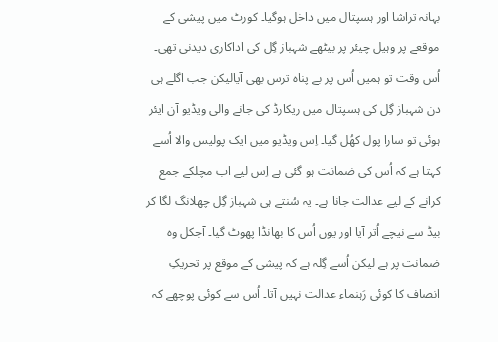بہانہ تراشا اور ہسپتال میں داخل ہوگیا۔ کورٹ میں پیشی کے موقعے پر وہیل چیئر پر بیٹھے شہباز گِل کی اداکاری دیدنی تھی۔ اُس وقت تو ہمیں اُس پر بے پناہ ترس بھی آیالیکن جب اگلے ہی دن شہباز گِل کی ہسپتال میں ریکارڈ کی جانے والی ویڈیو آن ایئر ہوئی تو سارا پول کھُل گیا۔ اِس ویڈیو میں ایک پولیس والا اُسے کہتا ہے کہ اُس کی ضمانت ہو گئی ہے اِس لیے اب مچلکے جمع کرانے کے لیے عدالت جانا ہے۔ یہ سُنتے ہی شہباز گِل چھلانگ لگا کر بیڈ سے نیچے اُتر آیا اور یوں اُس کا بھانڈا پھوٹ گیا۔ آجکل وہ ضمانت پر ہے لیکن اُسے گِلہ ہے کہ پیشی کے موقع پر تحریکِ انصاف کا کوئی رَہنماء عدالت نہیں آتا۔ اُس سے کوئی پوچھے کہ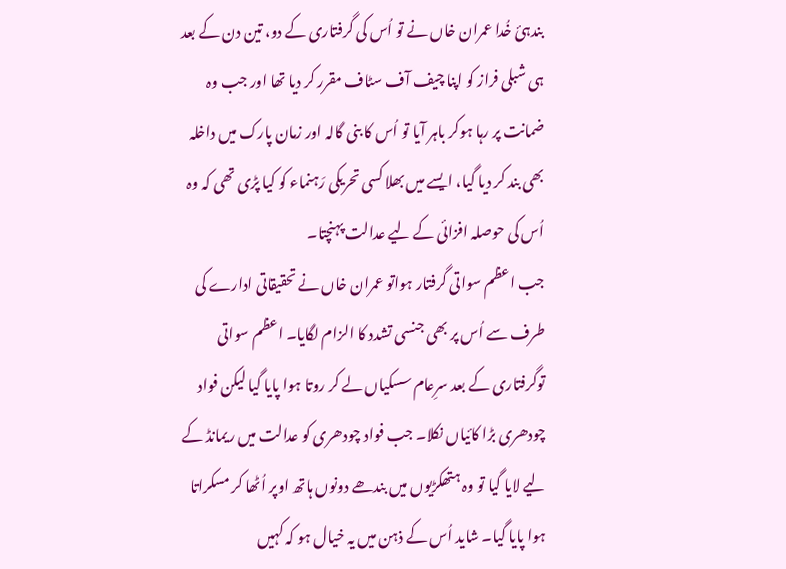بندہئ خُدا عمران خاں نے تو اُس کی گرفتاری کے دو، تین دن کے بعد ہی شبلی فراز کو اپنا چیف آف سٹاف مقرر کر دیا تھا اور جب وہ ضمانت پر رہا ہوکر باہر آیا تو اُس کا بنی گالہ اور زمان پارک میں داخلہ بھی بند کر دیا گیا، ایسے میں بھلا کسی تحریکی رَہنماء کو کیا پڑی تھی کہ وہ اُس کی حوصلہ افزائی کے لیے عدالت پہنچتا۔
جب اعظم سواتی گرفتار ہواتو عمران خاں نے تحقیقاتی ادارے کی طرف سے اُس پر بھی جنسی تشدد کا الزام لگایا۔ اعظم سواتی توگرفتاری کے بعد سرِعام سسکیاں لے کر روتا ہوا پایا گیا لیکن فواد چودھری بڑا کائیاں نکلا۔ جب فواد چودھری کو عدالت میں ریمانڈ کے لیے لایا گیا تو وہ ہتھکڑیوں میں بندھے دونوں ہاتھ اوپر اُٹھا کر مسکراتا ہوا پایا گیا۔ شاید اُس کے ذہن میں یہ خیال ہو کہ کہیں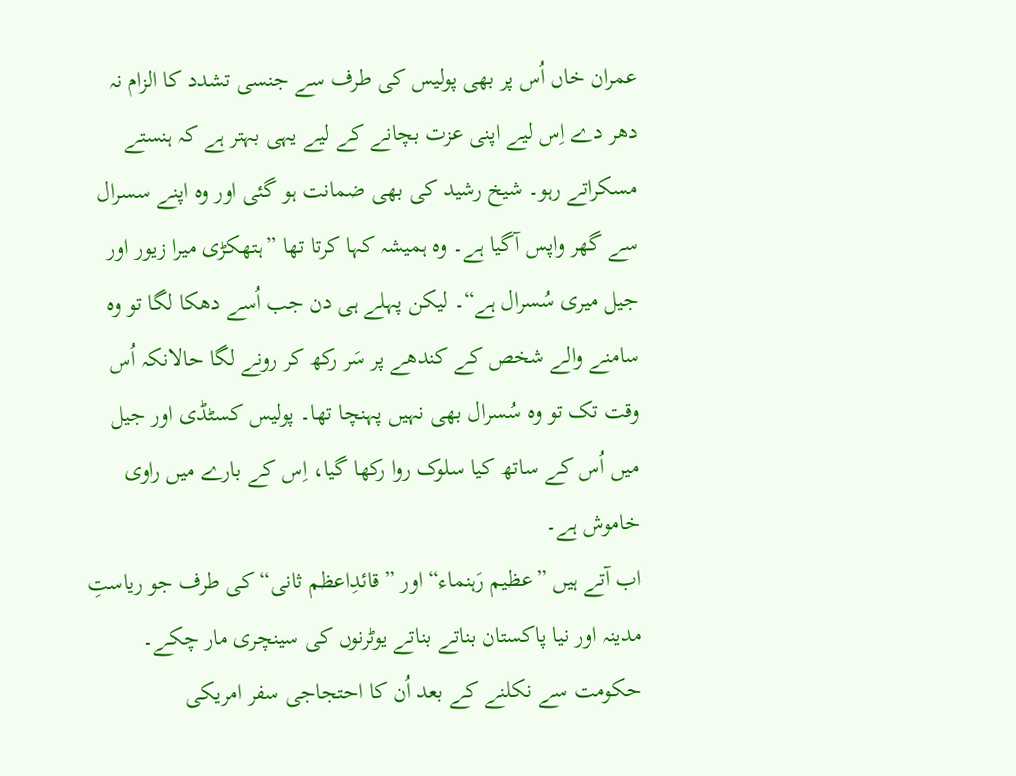عمران خاں اُس پر بھی پولیس کی طرف سے جنسی تشدد کا الزام نہ دھر دے اِس لیے اپنی عزت بچانے کے لیے یہی بہتر ہے کہ ہنستے مسکراتے رہو۔ شیخ رشید کی بھی ضمانت ہو گئی اور وہ اپنے سسرال سے گھر واپس آگیا ہے۔ وہ ہمیشہ کہا کرتا تھا ”ہتھکڑی میرا زیور اور جیل میری سُسرال ہے“۔ لیکن پہلے ہی دن جب اُسے دھکا لگا تو وہ سامنے والے شخص کے کندھے پر سَر رکھ کر رونے لگا حالانکہ اُس وقت تک تو وہ سُسرال بھی نہیں پہنچا تھا۔ پولیس کسٹڈی اور جیل میں اُس کے ساتھ کیا سلوک روا رکھا گیا، اِس کے بارے میں راوی خاموش ہے۔
اب آتے ہیں ”عظیم رَہنماء“ اور ”قائدِاعظم ثانی“ کی طرف جو ریاستِ مدینہ اور نیا پاکستان بناتے بناتے یوٹرنوں کی سینچری مار چکے۔ حکومت سے نکلنے کے بعد اُن کا احتجاجی سفر امریکی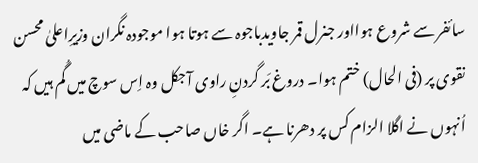سائفر سے شروع ہوااور جنرل قمر جاویدباجوہ سے ہوتا ہوا موجودہ نگران وزیرِاعلیٰ محسن نقوی پر (فی الحال) ختم ہوا۔ دروغ بَر گردنِ راوی آجکل وہ اِس سوچ میں گُم ہیں کہ اُنہوں نے اگلا الزام کس پر دھرنا ہے۔ اگر خاں صاحب کے ماضی میں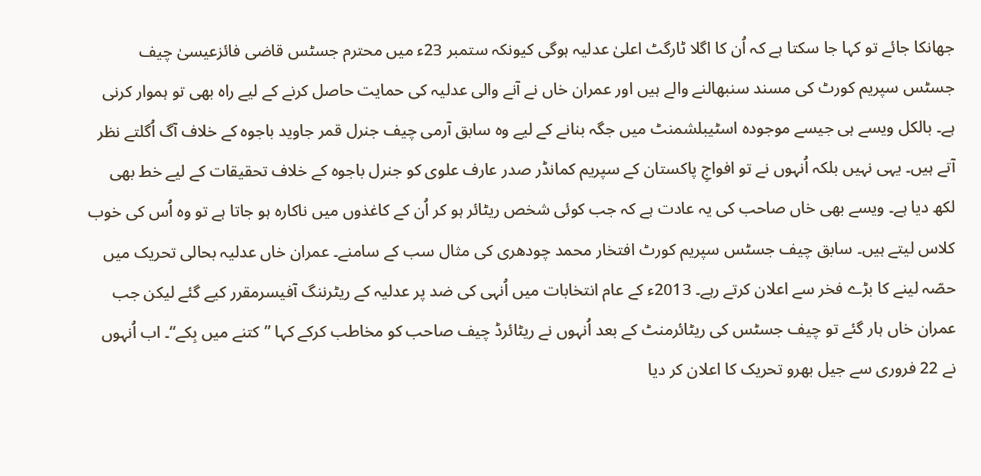جھانکا جائے تو کہا جا سکتا ہے کہ اُن کا اگلا ٹارگٹ اعلیٰ عدلیہ ہوگی کیونکہ ستمبر 23ء میں محترم جسٹس قاضی فائزعیسیٰ چیف جسٹس سپریم کورٹ کی مسند سنبھالنے والے ہیں اور عمران خاں نے آنے والی عدلیہ کی حمایت حاصل کرنے کے لیے راہ بھی تو ہموار کرنی ہے۔ بالکل ویسے ہی جیسے موجودہ اسٹیبلشمنٹ میں جگہ بنانے کے لیے وہ سابق آرمی چیف جنرل قمر جاوید باجوہ کے خلاف آگ اُگلتے نظر آتے ہیں۔ یہی نہیں بلکہ اُنہوں نے تو افواجِ پاکستان کے سپریم کمانڈر صدر عارف علوی کو جنرل باجوہ کے خلاف تحقیقات کے لیے خط بھی لکھ دیا ہے۔ ویسے بھی خاں صاحب کی یہ عادت ہے کہ جب کوئی شخص ریٹائر ہو کر اُن کے کاغذوں میں ناکارہ ہو جاتا ہے تو وہ اُس کی خوب کلاس لیتے ہیں۔ سابق چیف جسٹس سپریم کورٹ افتخار محمد چودھری کی مثال سب کے سامنے۔ عمران خاں عدلیہ بحالی تحریک میں حصّہ لینے کا بڑے فخر سے اعلان کرتے رہے۔ 2013ء کے عام انتخابات میں اُنہی کی ضد پر عدلیہ کے ریٹرننگ آفیسرمقرر کیے گئے لیکن جب عمران خاں ہار گئے تو چیف جسٹس کی ریٹائرمنٹ کے بعد اُنہوں نے ریٹائرڈ چیف صاحب کو مخاطب کرکے کہا ”کتنے میں بِکے“۔ اب اُنہوں نے 22 فروری سے جیل بھرو تحریک کا اعلان کر دیا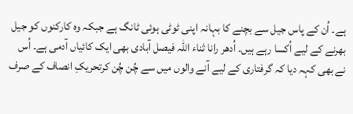ہے۔ اُن کے پاس جیل سے بچنے کا بہانہ اپنی ٹوٹی ہوئی ٹانگ ہے جبکہ وہ کارکنوں کو جیل بھرنے کے لیے اُکسا رہے ہیں۔ اُدھر رانا ثناء اللہ فیصل آبادی بھی ایک کائیاں آدمی ہے۔ اُس نے بھی کہہ دیا کہ گرفتاری کے لیے آنے والوں میں سے چُن چُن کرتحریکِ انصاف کے صرف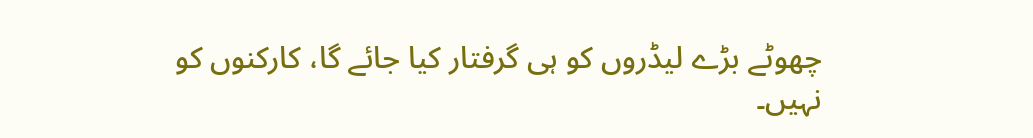چھوٹے بڑے لیڈروں کو ہی گرفتار کیا جائے گا، کارکنوں کو نہیں۔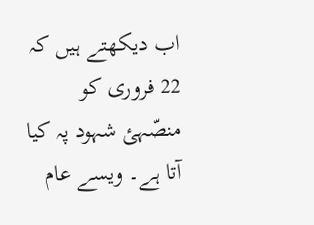اب دیکھتے ہیں کہ 22 فروری کو منصّہئ شہود پہ کیا آتا ہے۔ ویسے عام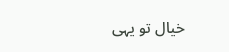خیال تو یہی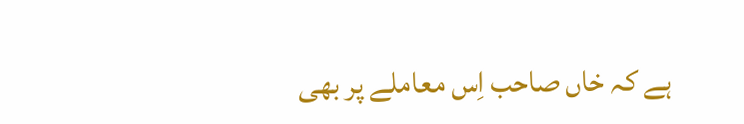ہے کہ خاں صاحب اِس معاملے پر بھی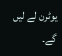یوٹرن لے لیں گے۔